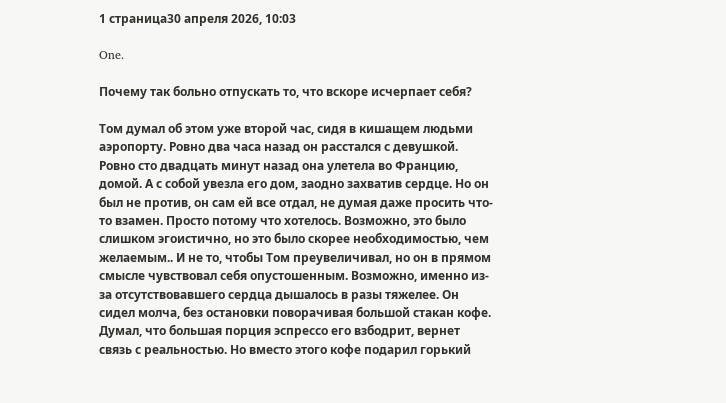1 страница30 апреля 2026, 10:03

One.

Почему так больно отпускать то, что вскоре исчерпает себя?

Том думал об этом уже второй час, сидя в кишащем людьми аэропорту. Ровно два часа назад он расстался с девушкой. Ровно сто двадцать минут назад она улетела во Францию, домой. А с собой увезла его дом, заодно захватив сердце. Но он был не против, он сам ей все отдал, не думая даже просить что-то взамен. Просто потому что хотелось. Возможно, это было слишком эгоистично, но это было скорее необходимостью, чем желаемым.. И не то, чтобы Том преувеличивал, но он в прямом смысле чувствовал себя опустошенным. Возможно, именно из-за отсутствовавшего сердца дышалось в разы тяжелее. Он сидел молча, без остановки поворачивая большой стакан кофе. Думал, что большая порция эспрессо его взбодрит, вернет связь с реальностью. Но вместо этого кофе подарил горький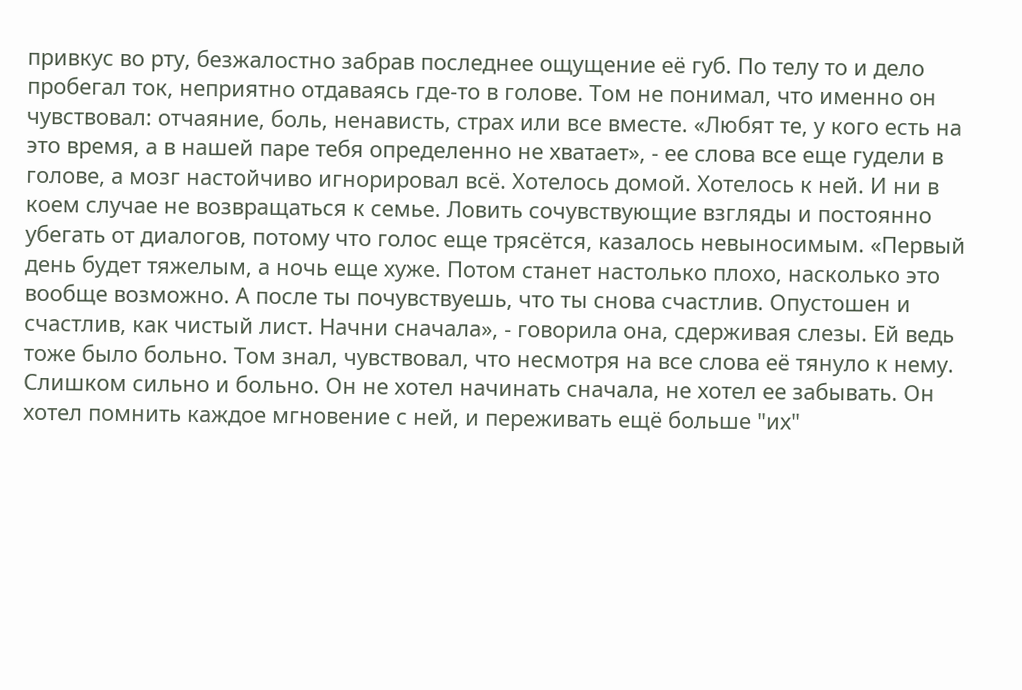привкус во рту, безжалостно забрав последнее ощущение её губ. По телу то и дело пробегал ток, неприятно отдаваясь где-то в голове. Том не понимал, что именно он чувствовал: отчаяние, боль, ненависть, страх или все вместе. «Любят те, у кого есть на это время, а в нашей паре тебя определенно не хватает», - ее слова все еще гудели в голове, а мозг настойчиво игнорировал всё. Хотелось домой. Хотелось к ней. И ни в коем случае не возвращаться к семье. Ловить сочувствующие взгляды и постоянно убегать от диалогов, потому что голос еще трясётся, казалось невыносимым. «Первый день будет тяжелым, а ночь еще хуже. Потом станет настолько плохо, насколько это вообще возможно. А после ты почувствуешь, что ты снова счастлив. Опустошен и счастлив, как чистый лист. Начни сначала», - говорила она, сдерживая слезы. Ей ведь тоже было больно. Том знал, чувствовал, что несмотря на все слова её тянуло к нему. Слишком сильно и больно. Он не хотел начинать сначала, не хотел ее забывать. Он хотел помнить каждое мгновение с ней, и переживать ещё больше "их"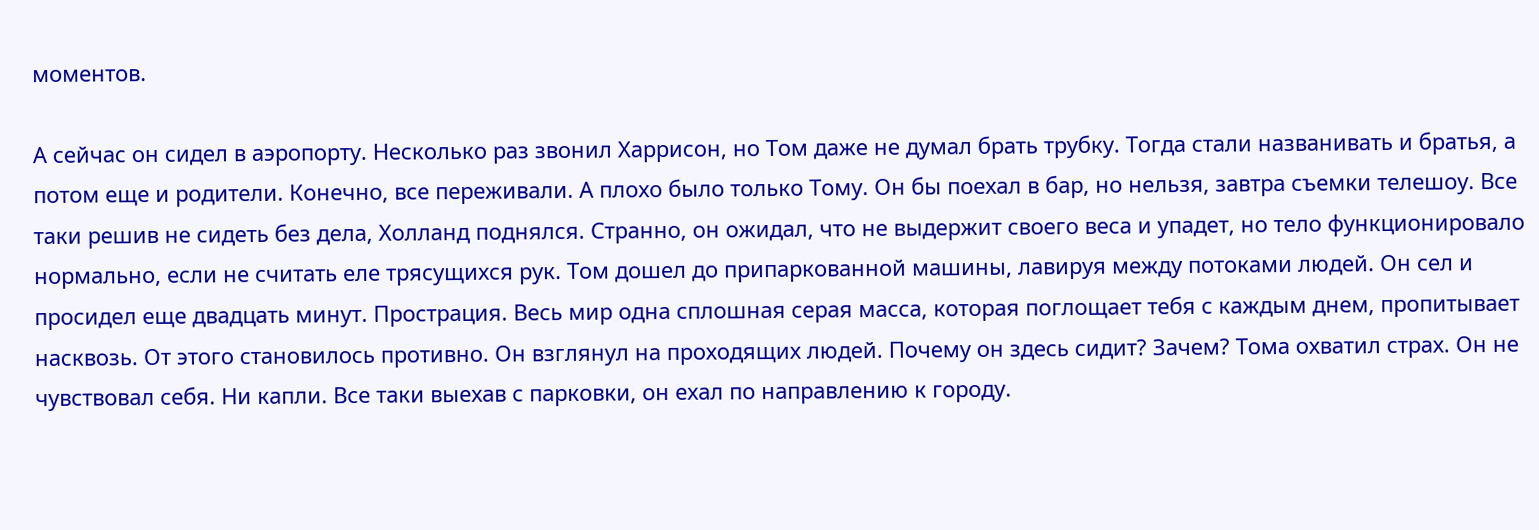моментов.

А сейчас он сидел в аэропорту. Несколько раз звонил Харрисон, но Том даже не думал брать трубку. Тогда стали названивать и братья, а потом еще и родители. Конечно, все переживали. А плохо было только Тому. Он бы поехал в бар, но нельзя, завтра съемки телешоу. Все таки решив не сидеть без дела, Холланд поднялся. Странно, он ожидал, что не выдержит своего веса и упадет, но тело функционировало нормально, если не считать еле трясущихся рук. Том дошел до припаркованной машины, лавируя между потоками людей. Он сел и просидел еще двадцать минут. Прострация. Весь мир одна сплошная серая масса, которая поглощает тебя с каждым днем, пропитывает насквозь. От этого становилось противно. Он взглянул на проходящих людей. Почему он здесь сидит? Зачем? Тома охватил страх. Он не чувствовал себя. Ни капли. Все таки выехав с парковки, он ехал по направлению к городу.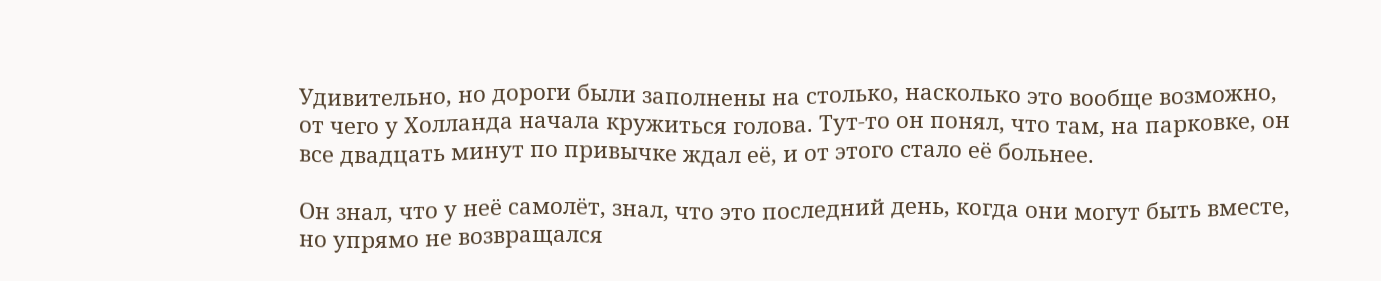Удивительно, но дороги были заполнены на столько, насколько это вообще возможно, от чего у Холланда начала кружиться голова. Тут-то он понял, что там, на парковке, он все двадцать минут по привычке ждал её, и от этого стало её больнее.

Он знал, что у неё самолёт, знал, что это последний день, когда они могут быть вместе, но упрямо не возвращался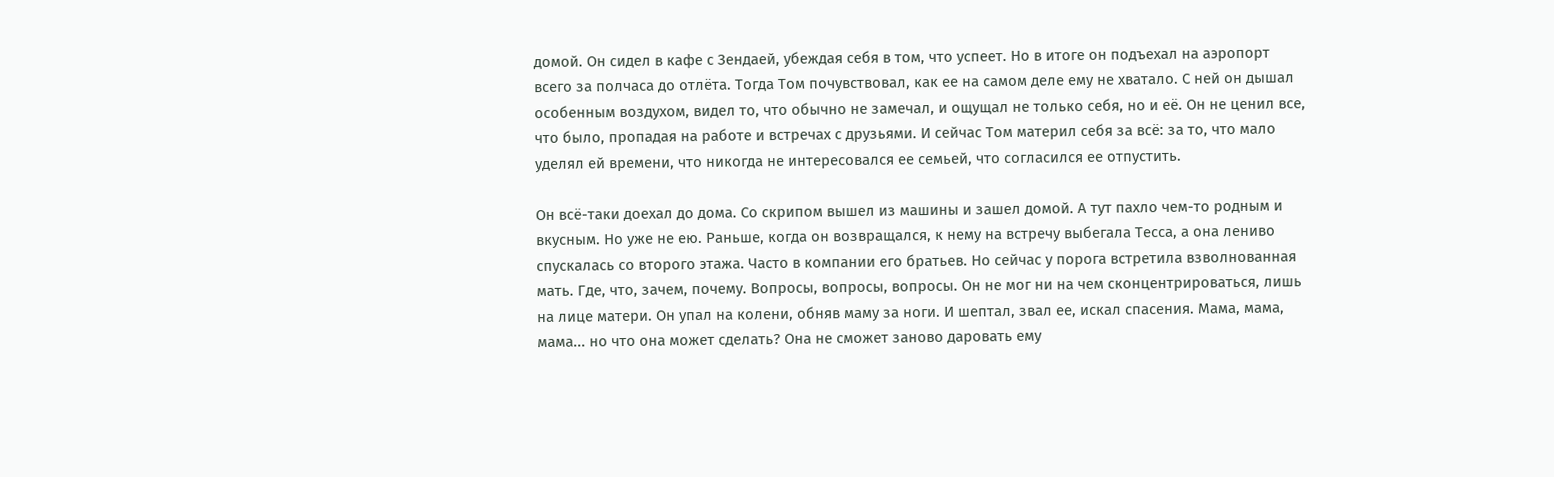домой. Он сидел в кафе с Зендаей, убеждая себя в том, что успеет. Но в итоге он подъехал на аэропорт всего за полчаса до отлёта. Тогда Том почувствовал, как ее на самом деле ему не хватало. С ней он дышал особенным воздухом, видел то, что обычно не замечал, и ощущал не только себя, но и её. Он не ценил все, что было, пропадая на работе и встречах с друзьями. И сейчас Том материл себя за всё: за то, что мало уделял ей времени, что никогда не интересовался ее семьей, что согласился ее отпустить.

Он всё-таки доехал до дома. Со скрипом вышел из машины и зашел домой. А тут пахло чем-то родным и вкусным. Но уже не ею. Раньше, когда он возвращался, к нему на встречу выбегала Тесса, а она лениво спускалась со второго этажа. Часто в компании его братьев. Но сейчас у порога встретила взволнованная мать. Где, что, зачем, почему. Вопросы, вопросы, вопросы. Он не мог ни на чем сконцентрироваться, лишь на лице матери. Он упал на колени, обняв маму за ноги. И шептал, звал ее, искал спасения. Мама, мама, мама... но что она может сделать? Она не сможет заново даровать ему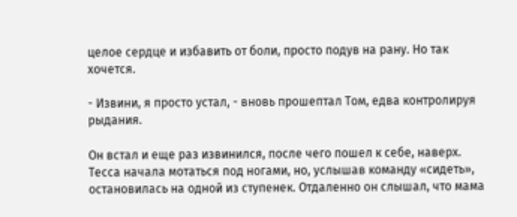целое сердце и избавить от боли, просто подув на рану. Но так хочется.

- Извини, я просто устал, - вновь прошептал Том, едва контролируя рыдания.

Он встал и еще раз извинился, после чего пошел к себе, наверх. Тесса начала мотаться под ногами, но, услышав команду «сидеть», остановилась на одной из ступенек. Отдаленно он слышал, что мама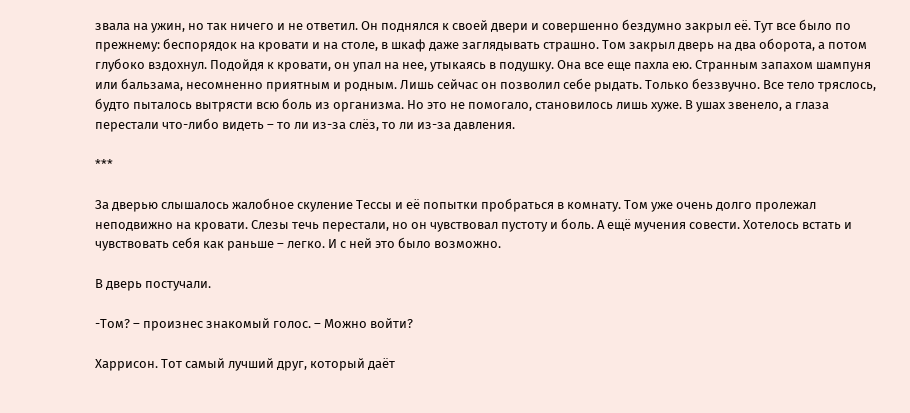звала на ужин, но так ничего и не ответил. Он поднялся к своей двери и совершенно бездумно закрыл её. Тут все было по прежнему: беспорядок на кровати и на столе, в шкаф даже заглядывать страшно. Том закрыл дверь на два оборота, а потом глубоко вздохнул. Подойдя к кровати, он упал на нее, утыкаясь в подушку. Она все еще пахла ею. Странным запахом шампуня или бальзама, несомненно приятным и родным. Лишь сейчас он позволил себе рыдать. Только беззвучно. Все тело тряслось, будто пыталось вытрясти всю боль из организма. Но это не помогало, становилось лишь хуже. В ушах звенело, а глаза перестали что-либо видеть – то ли из-за слёз, то ли из-за давления.

***

За дверью слышалось жалобное скуление Тессы и её попытки пробраться в комнату. Том уже очень долго пролежал неподвижно на кровати. Слезы течь перестали, но он чувствовал пустоту и боль. А ещё мучения совести. Хотелось встать и чувствовать себя как раньше – легко. И с ней это было возможно.

В дверь постучали.

-Том? – произнес знакомый голос. – Можно войти?

Харрисон. Тот самый лучший друг, который даёт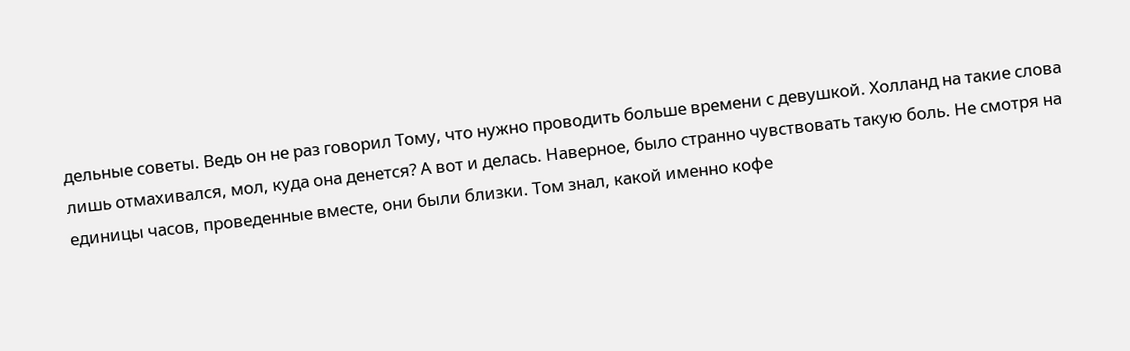дельные советы. Ведь он не раз говорил Тому, что нужно проводить больше времени с девушкой. Холланд на такие слова лишь отмахивался, мол, куда она денется? А вот и делась. Наверное, было странно чувствовать такую боль. Не смотря на единицы часов, проведенные вместе, они были близки. Том знал, какой именно кофе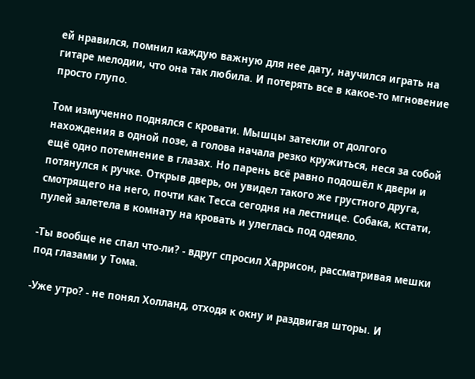ей нравился, помнил каждую важную для нее дату, научился играть на гитаре мелодии, что она так любила. И потерять все в какое-то мгновение просто глупо.

Том измученно поднялся с кровати. Мышцы затекли от долгого нахождения в одной позе, а голова начала резко кружиться, неся за собой ещё одно потемнение в глазах. Но парень всё равно подошёл к двери и потянулся к ручке. Открыв дверь, он увидел такого же грустного друга, смотрящего на него, почти как Тесса сегодня на лестнице. Собака, кстати, пулей залетела в комнату на кровать и улеглась под одеяло.

-Ты вообще не спал что-ли? - вдруг спросил Харрисон, рассматривая мешки под глазами у Тома.

-Уже утро? - не понял Холланд, отходя к окну и раздвигая шторы. И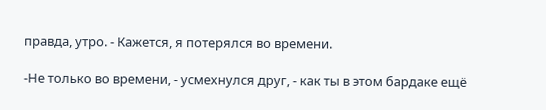правда, утро. - Кажется, я потерялся во времени.

-Не только во времени, - усмехнулся друг, - как ты в этом бардаке ещё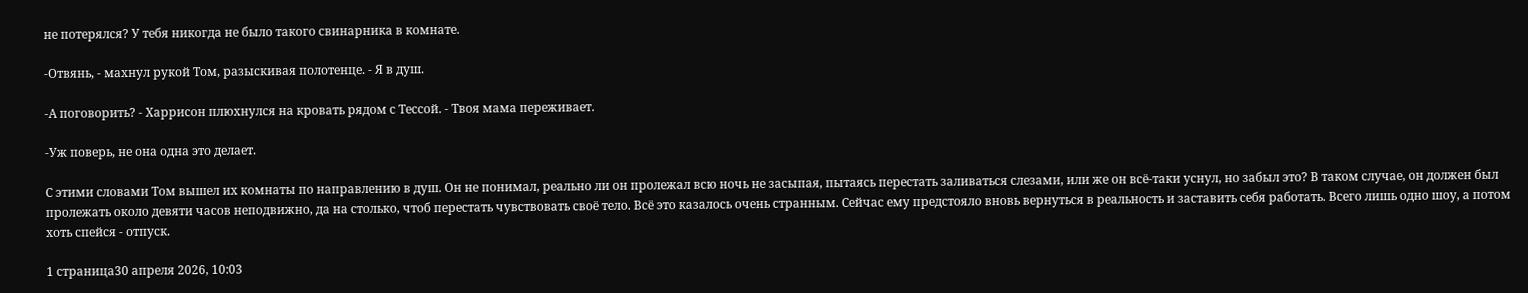не потерялся? У тебя никогда не было такого свинарника в комнате.

-Отвянь, - махнул рукой Том, разыскивая полотенце. - Я в душ.

-А поговорить? - Харрисон плюхнулся на кровать рядом с Тессой. - Твоя мама переживает.

-Уж поверь, не она одна это делает.

С этими словами Том вышел их комнаты по направлению в душ. Он не понимал, реально ли он пролежал всю ночь не засыпая, пытаясь перестать заливаться слезами, или же он всё-таки уснул, но забыл это? В таком случае, он должен был пролежать около девяти часов неподвижно, да на столько, чтоб перестать чувствовать своё тело. Всё это казалось очень странным. Сейчас ему предстояло вновь вернуться в реальность и заставить себя работать. Всего лишь одно шоу, а потом хоть спейся - отпуск.

1 страница30 апреля 2026, 10:03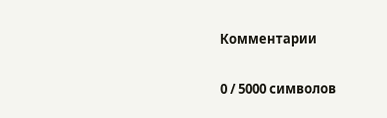Комментарии

0 / 5000 символов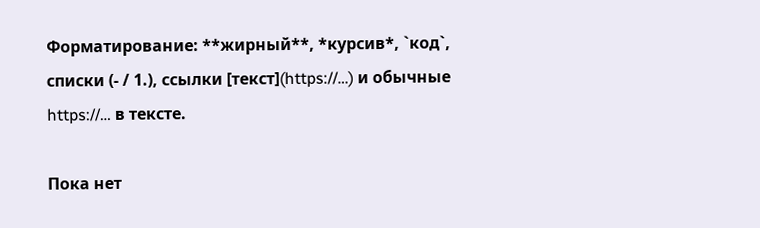Форматирование: **жирный**, *курсив*, `код`, списки (- / 1.), ссылки [текст](https://…) и обычные https://… в тексте.

Пока нет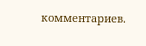комментариев.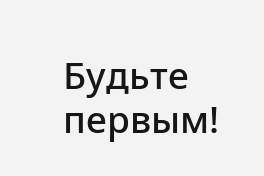Будьте первым!